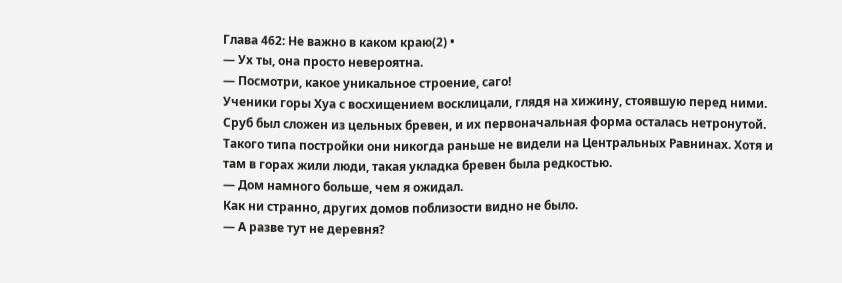Глава 462: Не важно в каком краю(2) •
— Ух ты, она просто невероятна.
— Посмотри, какое уникальное строение, саго!
Ученики горы Хуа с восхищением восклицали, глядя на хижину, стоявшую перед ними. Сруб был сложен из цельных бревен, и их первоначальная форма осталась нетронутой.
Такого типа постройки они никогда раньше не видели на Центральных Равнинах. Хотя и там в горах жили люди, такая укладка бревен была редкостью.
— Дом намного больше, чем я ожидал.
Как ни странно, других домов поблизости видно не было.
— А разве тут не деревня?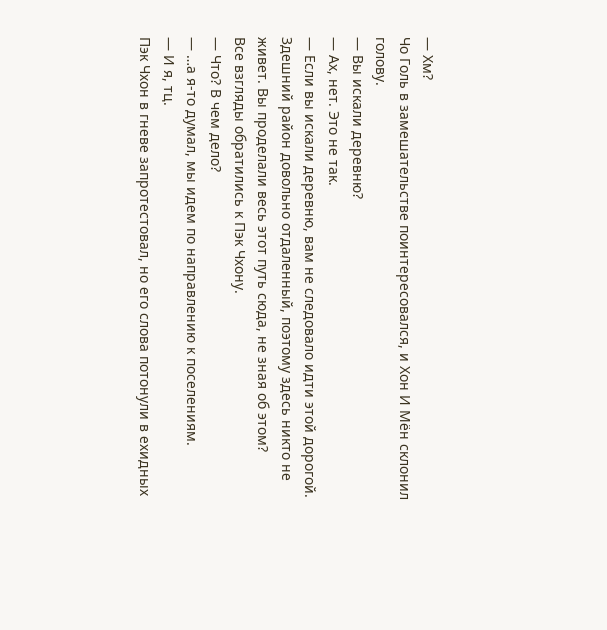— Хм?
Чо Голь в замешательстве поинтересовался, и Хон И Мён склонил голову.
— Вы искали деревню?
— Ах, нет. Это не так.
— Если вы искали деревню, вам не следовало идти этой дорогой. Здешний район довольно отдаленный, поэтому здесь никто не живет. Вы проделали весь этот путь сюда, не зная об этом?
Все взгляды обратились к Пэк Чхону.
— Что? В чем дело?
— …а я-то думал, мы идем по направлению к поселениям.
— И я, тц.
Пэк Чхон в гневе запротестовал, но его слова потонули в ехидных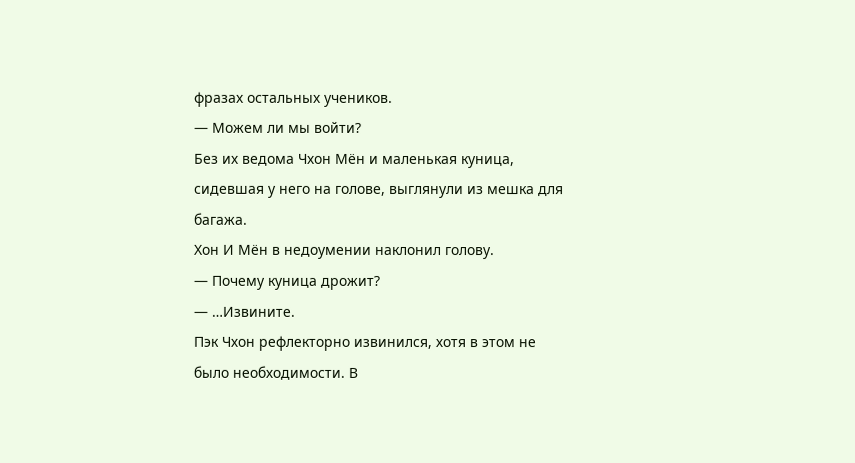фразах остальных учеников.
— Можем ли мы войти?
Без их ведома Чхон Мён и маленькая куница, сидевшая у него на голове, выглянули из мешка для багажа.
Хон И Мён в недоумении наклонил голову.
— Почему куница дрожит?
— …Извините.
Пэк Чхон рефлекторно извинился, хотя в этом не было необходимости. В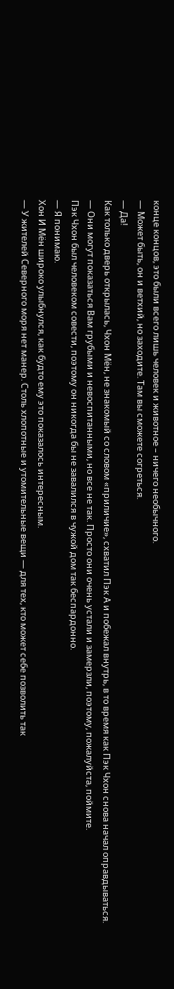конце концов, это были всего лишь человек и животное – ничего необычного.
— Может быть, он и ветхий, но заходите. Там вы сможете согреться.
— Да!
Как только дверь открылась, Чхон Мён, не знакомый со словом «приличие», схватил Пэк А и побежал внутрь, в то время как Пэк Чхон снова начал оправдываться.
— Они могут показаться Вам грубыми и невоспитанными, но все не так. Просто они очень устали и замерзли, поэтому, пожалуйста, поймите.
Пэк Чхон был человеком совести, поэтому он никогда бы не завалился в чужой дом так беспардонно.
— Я понимаю.
Хон И Мён широко улыбнулся, как будто ему это показалось интересным.
— У жителей Северного моря нет манер. Столь хлопотные и утомительные вещи — для тех, кто может себе позволить так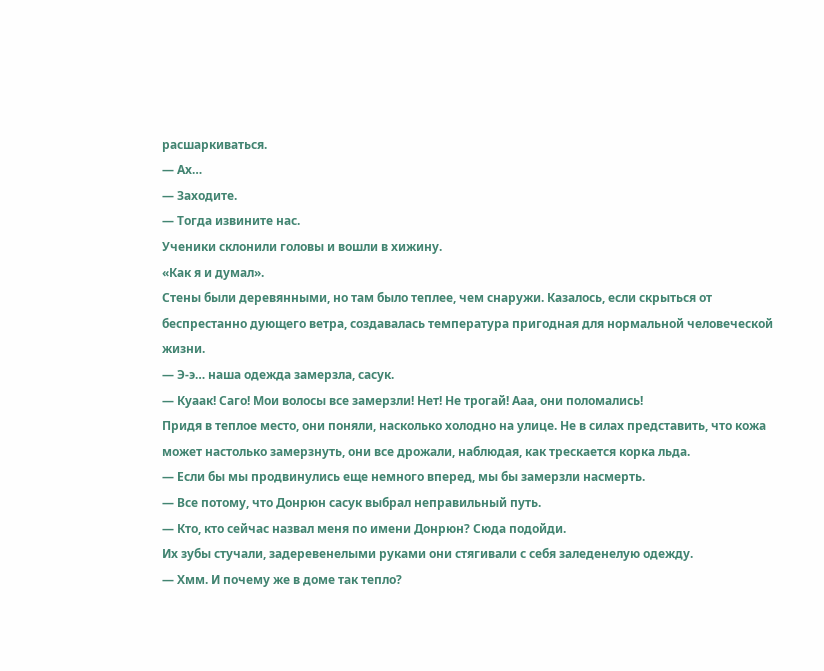расшаркиваться.
— Ах…
— Заходите.
— Тогда извините нас.
Ученики склонили головы и вошли в хижину.
«Как я и думал».
Стены были деревянными, но там было теплее, чем снаружи. Казалось, если скрыться от беспрестанно дующего ветра, создавалась температура пригодная для нормальной человеческой жизни.
— Э-э… наша одежда замерзла, сасук.
— Куаак! Саго! Мои волосы все замерзли! Нет! Не трогай! Ааа, они поломались!
Придя в теплое место, они поняли, насколько холодно на улице. Не в силах представить, что кожа может настолько замерзнуть, они все дрожали, наблюдая, как трескается корка льда.
— Если бы мы продвинулись еще немного вперед, мы бы замерзли насмерть.
— Все потому, что Донрюн сасук выбрал неправильный путь.
— Кто, кто сейчас назвал меня по имени Донрюн? Сюда подойди.
Их зубы стучали, задеревенелыми руками они стягивали с себя заледенелую одежду.
— Хмм. И почему же в доме так тепло?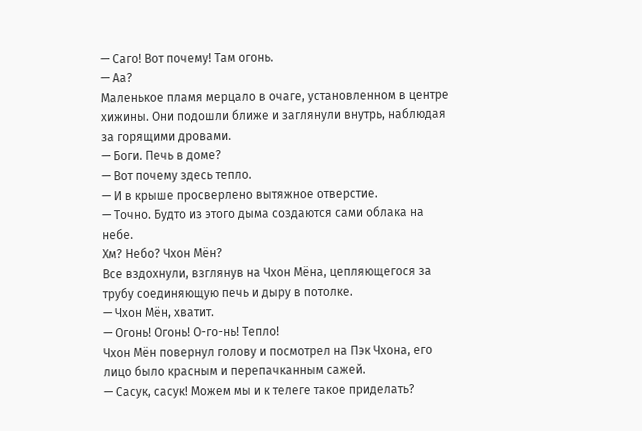— Саго! Вот почему! Там огонь.
— Аа?
Маленькое пламя мерцало в очаге, установленном в центре хижины. Они подошли ближе и заглянули внутрь, наблюдая за горящими дровами.
— Боги. Печь в доме?
— Вот почему здесь тепло.
— И в крыше просверлено вытяжное отверстие.
— Точно. Будто из этого дыма создаются сами облака на небе.
Хм? Небо? Чхон Мён?
Все вздохнули, взглянув на Чхон Мёна, цепляющегося за трубу соединяющую печь и дыру в потолке.
— Чхон Мён, хватит.
— Огонь! Огонь! О-го-нь! Тепло!
Чхон Мён повернул голову и посмотрел на Пэк Чхона, его лицо было красным и перепачканным сажей.
— Сасук, сасук! Можем мы и к телеге такое приделать?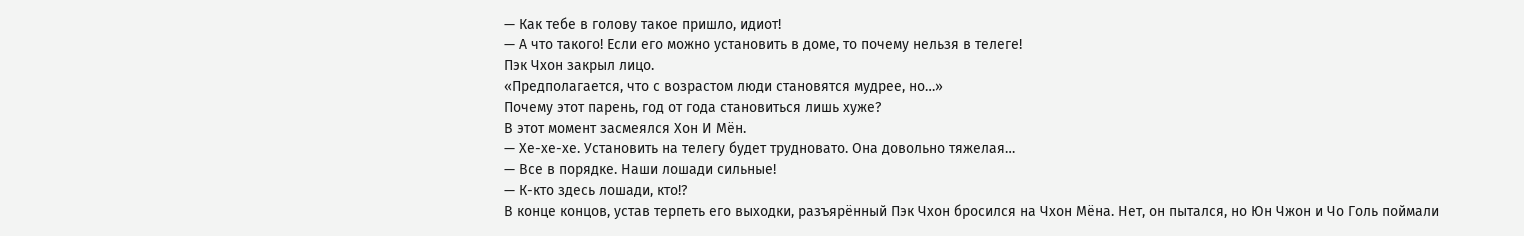— Как тебе в голову такое пришло, идиот!
— А что такого! Если его можно установить в доме, то почему нельзя в телеге!
Пэк Чхон закрыл лицо.
«Предполагается, что с возрастом люди становятся мудрее, но…»
Почему этот парень, год от года становиться лишь хуже?
В этот момент засмеялся Хон И Мён.
— Хе-хе-хе. Установить на телегу будет трудновато. Она довольно тяжелая…
— Все в порядке. Наши лошади сильные!
— К-кто здесь лошади, кто!?
В конце концов, устав терпеть его выходки, разъярённый Пэк Чхон бросился на Чхон Мёна. Нет, он пытался, но Юн Чжон и Чо Голь поймали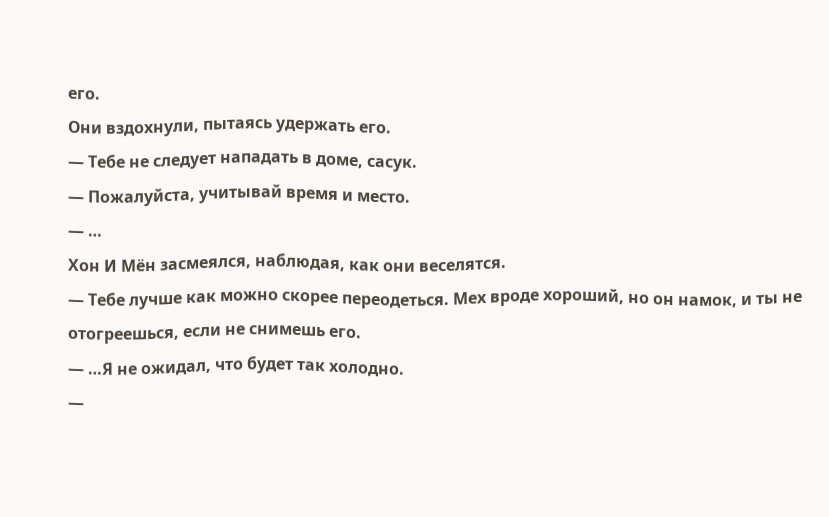его.
Они вздохнули, пытаясь удержать его.
— Тебе не следует нападать в доме, сасук.
— Пожалуйста, учитывай время и место.
— …
Хон И Мён засмеялся, наблюдая, как они веселятся.
— Тебе лучше как можно скорее переодеться. Мех вроде хороший, но он намок, и ты не отогреешься, если не снимешь его.
— …Я не ожидал, что будет так холодно.
—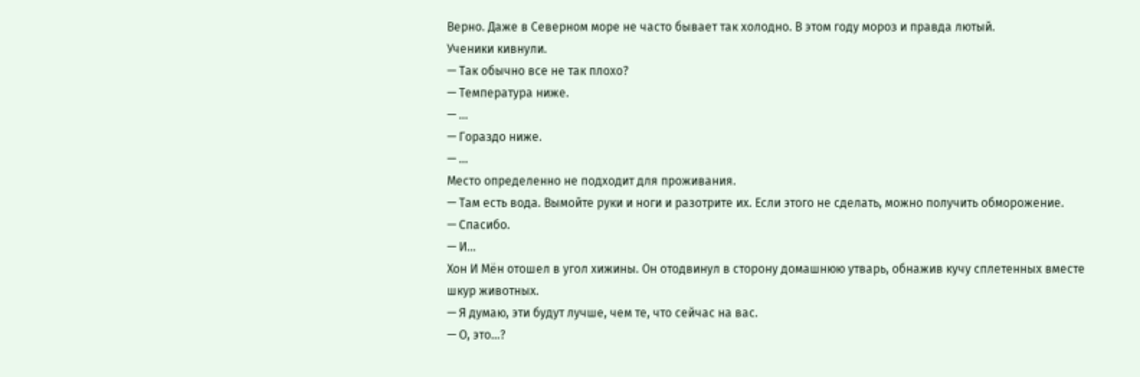Верно. Даже в Северном море не часто бывает так холодно. В этом году мороз и правда лютый.
Ученики кивнули.
— Так обычно все не так плохо?
— Температура ниже.
— …
— Гораздо ниже.
— …
Место определенно не подходит для проживания.
— Там есть вода. Вымойте руки и ноги и разотрите их. Если этого не сделать, можно получить обморожение.
— Спасибо.
— И…
Хон И Мён отошел в угол хижины. Он отодвинул в сторону домашнюю утварь, обнажив кучу сплетенных вместе шкур животных.
— Я думаю, эти будут лучше, чем те, что сейчас на вас.
— О, это…?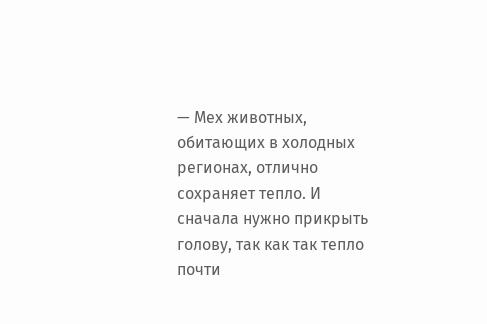— Мех животных, обитающих в холодных регионах, отлично сохраняет тепло. И сначала нужно прикрыть голову, так как так тепло почти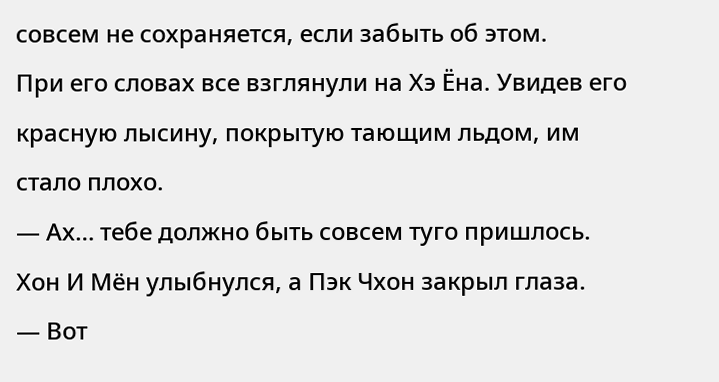совсем не сохраняется, если забыть об этом.
При его словах все взглянули на Хэ Ёна. Увидев его красную лысину, покрытую тающим льдом, им стало плохо.
— Ах… тебе должно быть совсем туго пришлось.
Хон И Мён улыбнулся, а Пэк Чхон закрыл глаза.
— Вот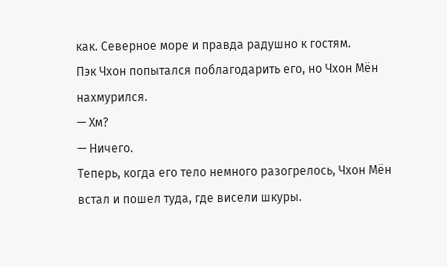как. Северное море и правда радушно к гостям.
Пэк Чхон попытался поблагодарить его, но Чхон Мён нахмурился.
— Хм?
— Ничего.
Теперь, когда его тело немного разогрелось, Чхон Мён встал и пошел туда, где висели шкуры.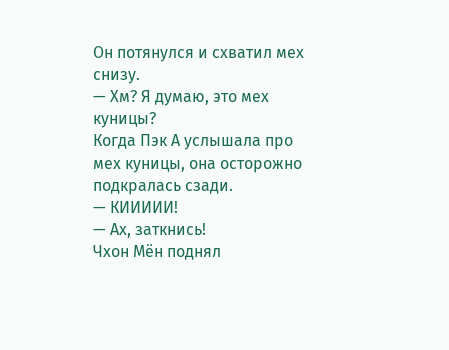Он потянулся и схватил мех снизу.
— Хм? Я думаю, это мех куницы?
Когда Пэк А услышала про мех куницы, она осторожно подкралась сзади.
— КИИИИИ!
— Ах, заткнись!
Чхон Мён поднял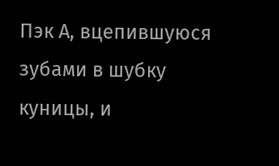Пэк А, вцепившуюся зубами в шубку куницы, и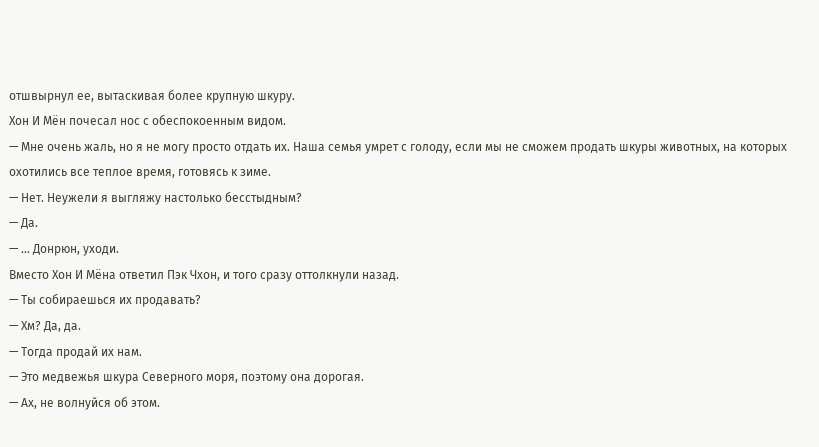отшвырнул ее, вытаскивая более крупную шкуру.
Хон И Мён почесал нос с обеспокоенным видом.
— Мне очень жаль, но я не могу просто отдать их. Наша семья умрет с голоду, если мы не сможем продать шкуры животных, на которых охотились все теплое время, готовясь к зиме.
— Нет. Неужели я выгляжу настолько бесстыдным?
— Да.
— … Донрюн, уходи.
Вместо Хон И Мёна ответил Пэк Чхон, и того сразу оттолкнули назад.
— Ты собираешься их продавать?
— Хм? Да, да.
— Тогда продай их нам.
— Это медвежья шкура Северного моря, поэтому она дорогая.
— Ах, не волнуйся об этом.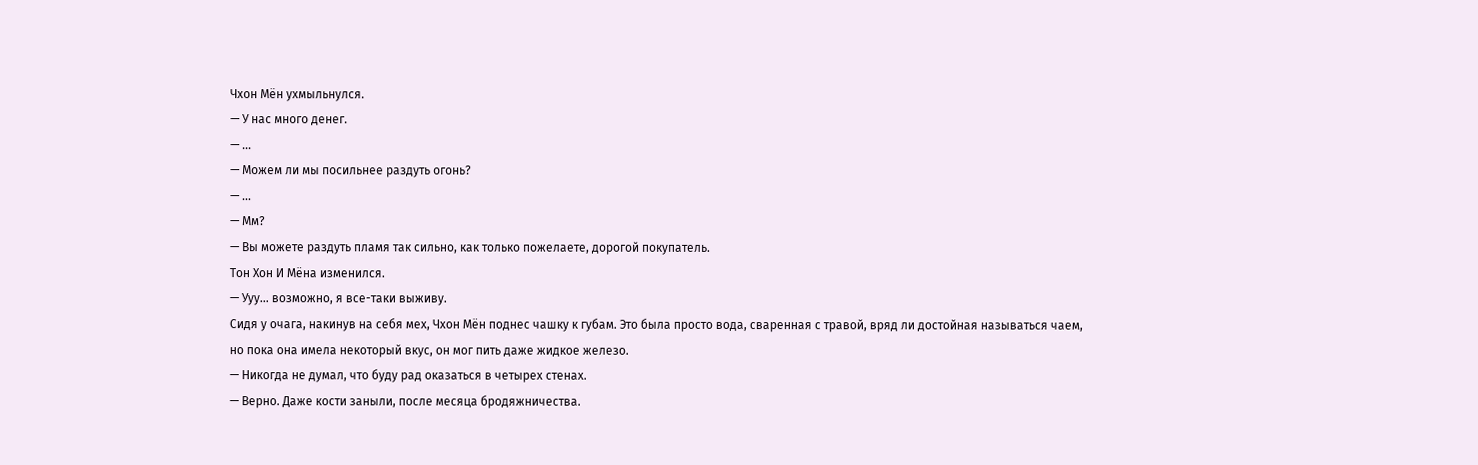Чхон Мён ухмыльнулся.
— У нас много денег.
— …
— Можем ли мы посильнее раздуть огонь?
— …
— Мм?
— Вы можете раздуть пламя так сильно, как только пожелаете, дорогой покупатель.
Тон Хон И Мёна изменился.
— Ууу… возможно, я все-таки выживу.
Сидя у очага, накинув на себя мех, Чхон Мён поднес чашку к губам. Это была просто вода, сваренная с травой, вряд ли достойная называться чаем, но пока она имела некоторый вкус, он мог пить даже жидкое железо.
— Никогда не думал, что буду рад оказаться в четырех стенах.
— Верно. Даже кости заныли, после месяца бродяжничества.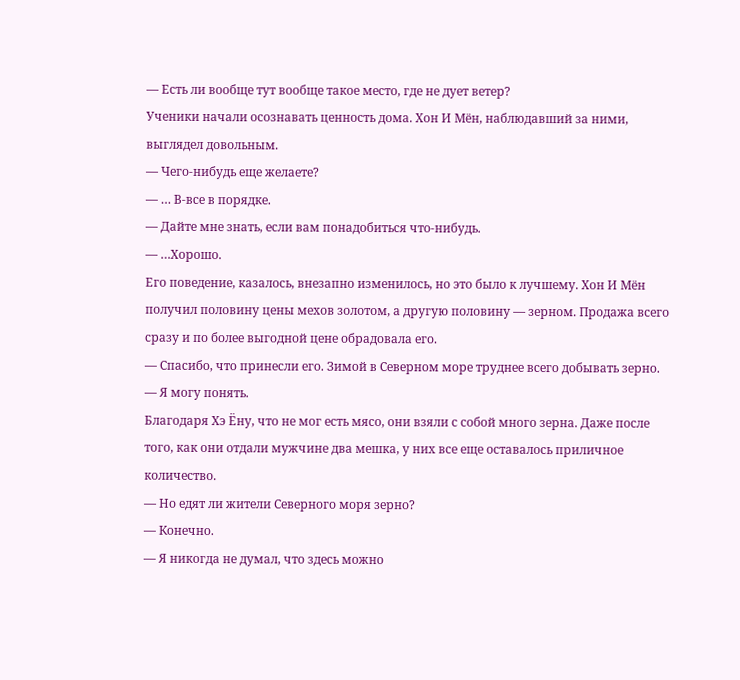— Есть ли вообще тут вообще такое место, где не дует ветер?
Ученики начали осознавать ценность дома. Хон И Мён, наблюдавший за ними, выглядел довольным.
— Чего-нибудь еще желаете?
— … В-все в порядке.
— Дайте мне знать, если вам понадобиться что-нибудь.
— …Хорошо.
Его поведение, казалось, внезапно изменилось, но это было к лучшему. Хон И Мён получил половину цены мехов золотом, а другую половину — зерном. Продажа всего сразу и по более выгодной цене обрадовала его.
— Спасибо, что принесли его. Зимой в Северном море труднее всего добывать зерно.
— Я могу понять.
Благодаря Хэ Ёну, что не мог есть мясо, они взяли с собой много зерна. Даже после того, как они отдали мужчине два мешка, у них все еще оставалось приличное количество.
— Но едят ли жители Северного моря зерно?
— Конечно.
— Я никогда не думал, что здесь можно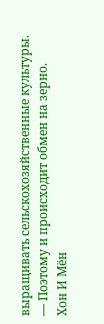выращивать сельскохозяйственные культуры.
— Поэтому и происходит обмен на зерно.
Хон И Мён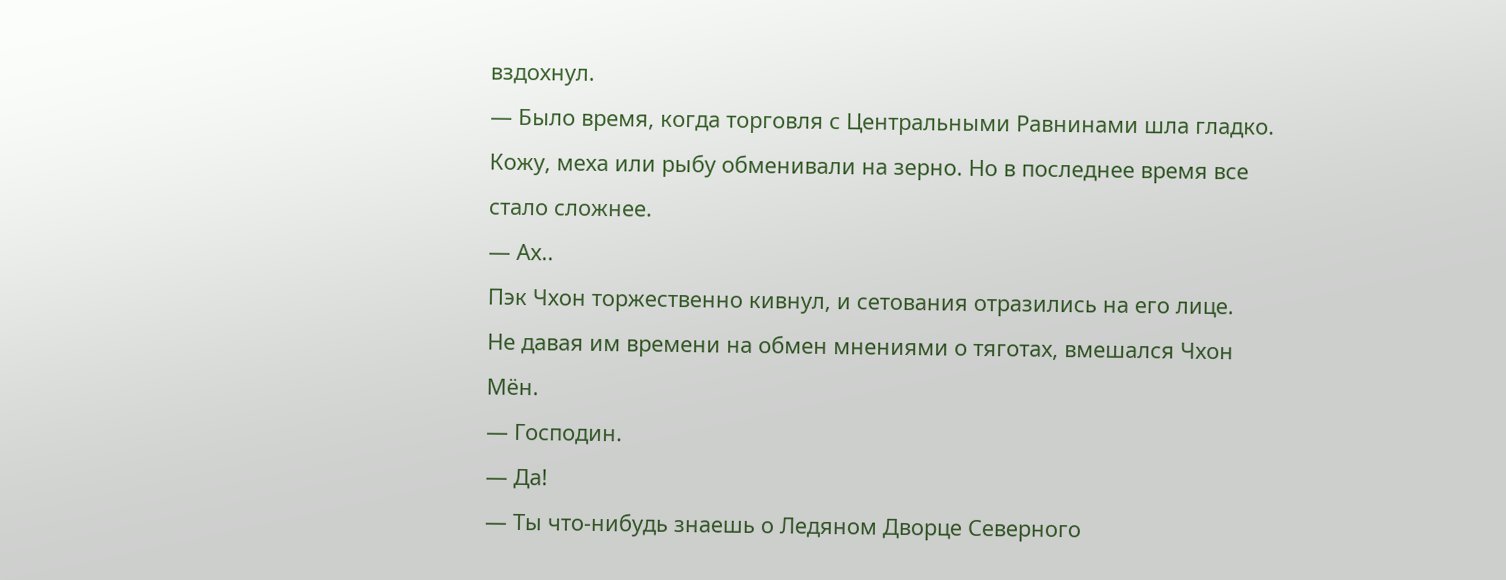вздохнул.
— Было время, когда торговля с Центральными Равнинами шла гладко. Кожу, меха или рыбу обменивали на зерно. Но в последнее время все стало сложнее.
— Ах..
Пэк Чхон торжественно кивнул, и сетования отразились на его лице.
Не давая им времени на обмен мнениями о тяготах, вмешался Чхон Мён.
— Господин.
— Да!
— Ты что-нибудь знаешь о Ледяном Дворце Северного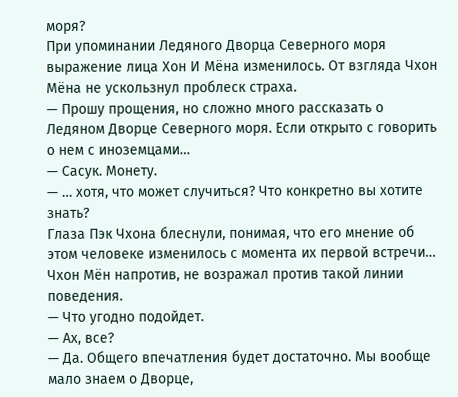моря?
При упоминании Ледяного Дворца Северного моря выражение лица Хон И Мёна изменилось. От взгляда Чхон Мёна не ускользнул проблеск страха.
— Прошу прощения, но сложно много рассказать о Ледяном Дворце Северного моря. Если открыто с говорить о нем с иноземцами…
— Сасук. Монету.
— … хотя, что может случиться? Что конкретно вы хотите знать?
Глаза Пэк Чхона блеснули, понимая, что его мнение об этом человеке изменилось с момента их первой встречи…
Чхон Мён напротив, не возражал против такой линии поведения.
— Что угодно подойдет.
— Ах, все?
— Да. Общего впечатления будет достаточно. Мы вообще мало знаем о Дворце,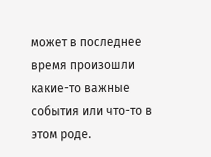может в последнее время произошли какие-то важные события или что-то в этом роде.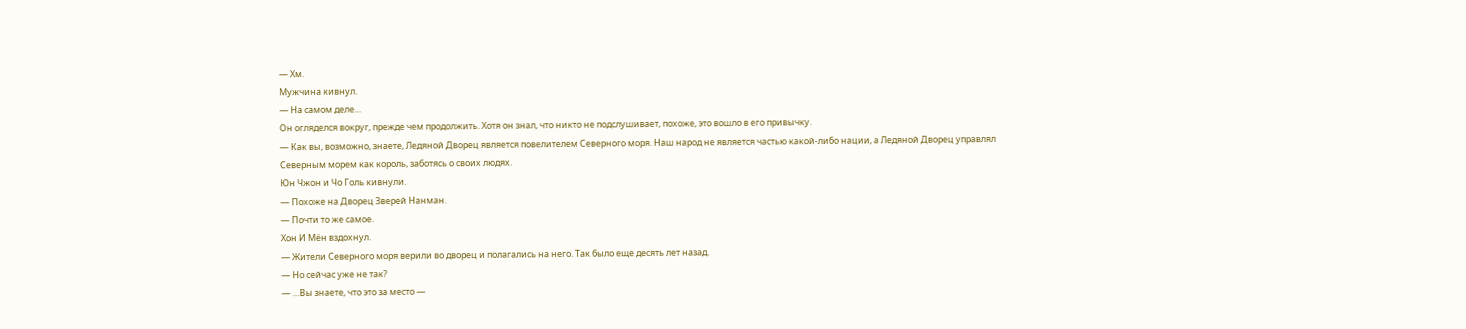— Хм.
Мужчина кивнул.
— На самом деле…
Он огляделся вокруг, прежде чем продолжить. Хотя он знал, что никто не подслушивает, похоже, это вошло в его привычку.
— Как вы, возможно, знаете, Ледяной Дворец является повелителем Северного моря. Наш народ не является частью какой-либо нации, а Ледяной Дворец управлял Северным морем как король, заботясь о своих людях.
Юн Чжон и Чо Голь кивнули.
— Похоже на Дворец Зверей Нанман.
— Почти то же самое.
Хон И Мён вздохнул.
— Жители Северного моря верили во дворец и полагались на него. Так было еще десять лет назад.
— Но сейчас уже не так?
— …Вы знаете, что это за место —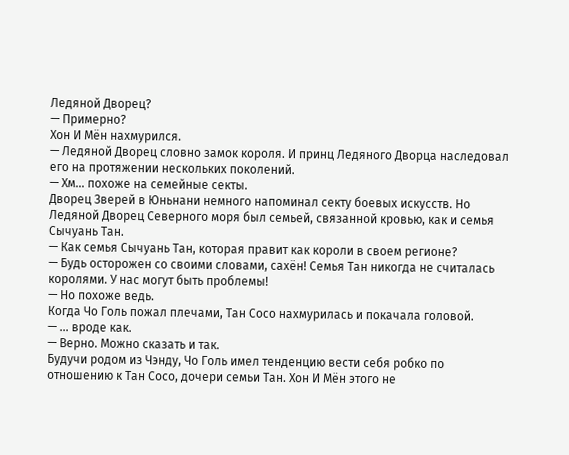Ледяной Дворец?
— Примерно?
Хон И Мён нахмурился.
— Ледяной Дворец словно замок короля. И принц Ледяного Дворца наследовал его на протяжении нескольких поколений.
— Хм… похоже на семейные секты.
Дворец Зверей в Юньнани немного напоминал секту боевых искусств. Но Ледяной Дворец Северного моря был семьей, связанной кровью, как и семья Сычуань Тан.
— Как семья Сычуань Тан, которая правит как короли в своем регионе?
— Будь осторожен со своими словами, сахён! Семья Тан никогда не считалась королями. У нас могут быть проблемы!
— Но похоже ведь.
Когда Чо Голь пожал плечами, Тан Сосо нахмурилась и покачала головой.
— … вроде как.
— Верно. Можно сказать и так.
Будучи родом из Чэнду, Чо Голь имел тенденцию вести себя робко по отношению к Тан Сосо, дочери семьи Тан. Хон И Мён этого не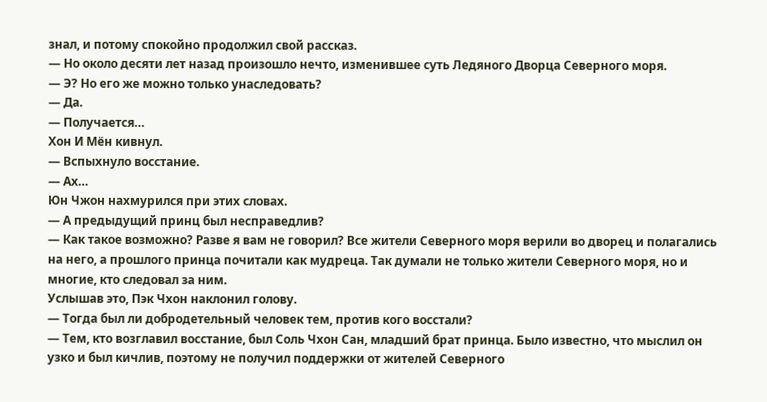знал, и потому спокойно продолжил свой рассказ.
— Но около десяти лет назад произошло нечто, изменившее суть Ледяного Дворца Северного моря.
— Э? Но его же можно только унаследовать?
— Да.
— Получается…
Хон И Мён кивнул.
— Вспыхнуло восстание.
— Ах…
Юн Чжон нахмурился при этих словах.
— А предыдущий принц был несправедлив?
— Как такое возможно? Разве я вам не говорил? Все жители Северного моря верили во дворец и полагались на него, а прошлого принца почитали как мудреца. Так думали не только жители Северного моря, но и многие, кто следовал за ним.
Услышав это, Пэк Чхон наклонил голову.
— Тогда был ли добродетельный человек тем, против кого восстали?
— Тем, кто возглавил восстание, был Соль Чхон Сан, младший брат принца. Было известно, что мыслил он узко и был кичлив, поэтому не получил поддержки от жителей Северного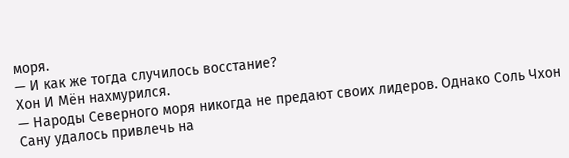моря.
— И как же тогда случилось восстание?
Хон И Мён нахмурился.
— Народы Северного моря никогда не предают своих лидеров. Однако Соль Чхон Сану удалось привлечь на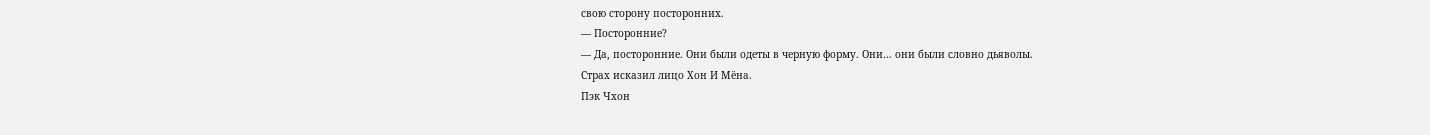свою сторону посторонних.
— Посторонние?
— Да, посторонние. Они были одеты в черную форму. Они… они были словно дьяволы.
Страх исказил лицо Хон И Мёна.
Пэк Чхон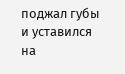поджал губы и уставился на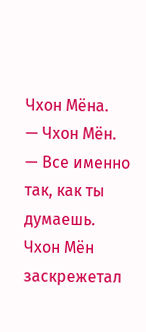Чхон Мёна.
— Чхон Мён.
— Все именно так, как ты думаешь.
Чхон Мён заскрежетал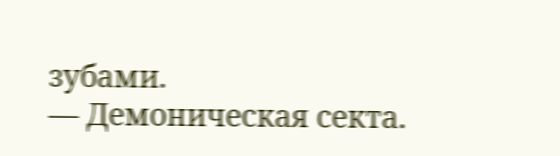зубами.
— Демоническая секта.